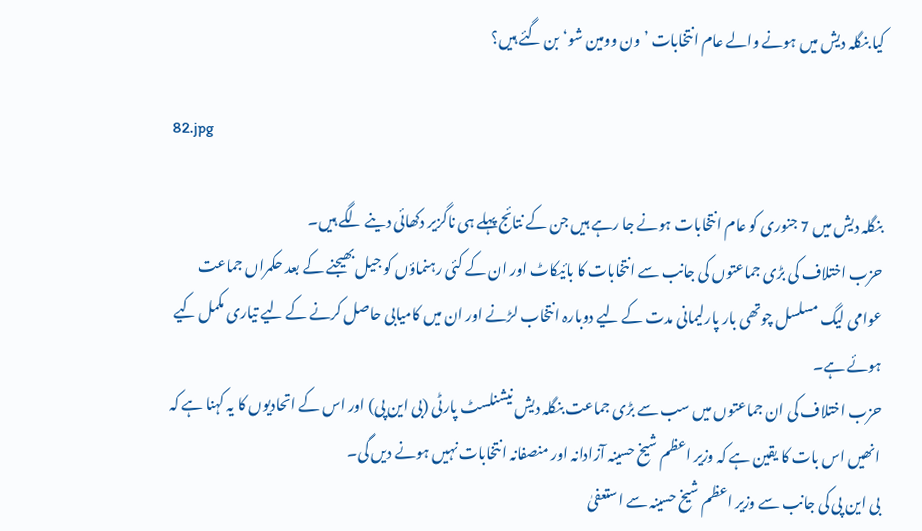کیا بنگلہ دیش میں ہونے والے عام انتخابات ’ون وومین شو‘ بن گئے ہیں؟

82.jpg

بنگلہ دیش میں 7 جنوری کو عام انتخابات ہونے جا رہے ہیں جن کے نتائج پہلے ہی ناگزیر دکھائی دینے لگے ہیں۔
حزب اختلاف کی بڑی جماعتوں کی جانب سے انتخابات کا بائیکاٹ اور ان کے کئی رہنماؤں کو جیل بھیجنے کے بعد حکمراں جماعت عوامی لیگ مسلسل چوتھی بار پارلیمانی مدت کے لیے دوبارہ انتخاب لڑنے اور ان میں کامیابی حاصل کرنے کے لیے تیاری مکمل کیے ہوئے ہے۔
حزب اختلاف کی ان جماعتوں میں سب سے بڑی جماعت بنگلہ دیش نیشنلسٹ پارٹی (بی این پی) اور اس کے اتحادیوں کا یہ کہنا ہے کہ انھیں اس بات کا یقین ہے کہ وزیر اعظم شیخ حسینہ آزادانہ اور منصفانہ انتخابات نہیں ہونے دیں گی۔
بی این پی کی جانب سے وزیر اعظم شیخ حسینہ سے استعفیٰ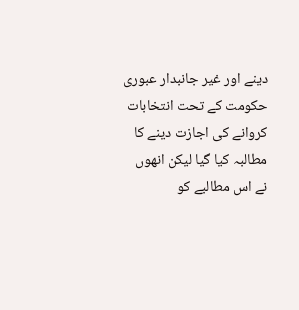دینے اور غیر جانبدار عبوری حکومت کے تحت انتخابات کروانے کی اجازت دینے کا مطالبہ کیا گیا لیکن انھوں نے اس مطالبے کو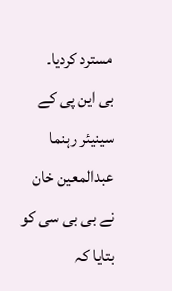مسترد کردیا۔
بی این پی کے سینیئر رہنما عبدالمعین خان نے بی بی سی کو بتایا کہ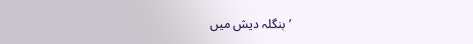’بنگلہ دیش میں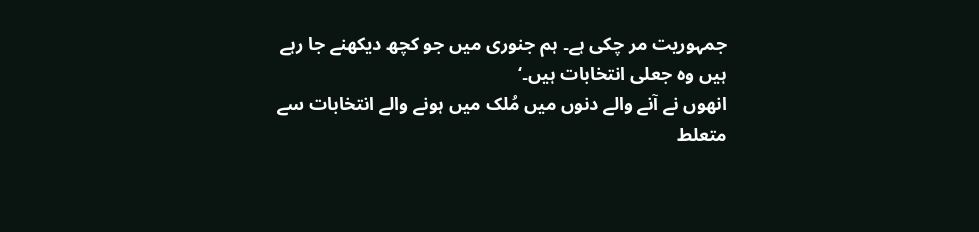جمہوریت مر چکی ہے۔ ہم جنوری میں جو کچھ دیکھنے جا رہے ہیں وہ جعلی انتخابات ہیں۔‘
انھوں نے آنے والے دنوں میں مُلک میں ہونے والے انتخابات سے متعلط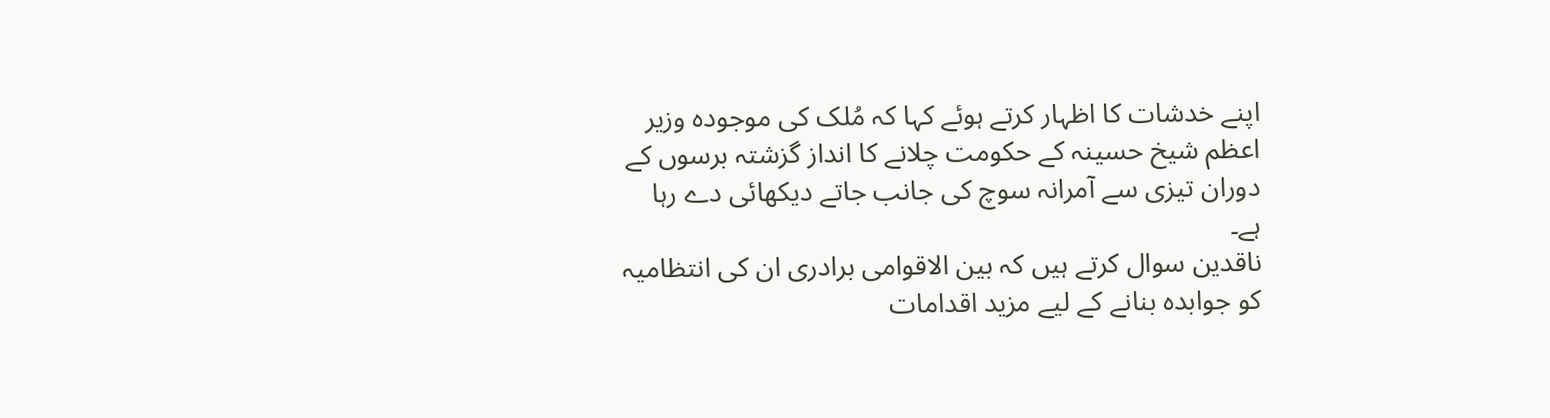اپنے خدشات کا اظہار کرتے ہوئے کہا کہ مُلک کی موجودہ وزیر اعظم شیخ حسینہ کے حکومت چلانے کا انداز گزشتہ برسوں کے دوران تیزی سے آمرانہ سوچ کی جانب جاتے دیکھائی دے رہا ہے۔
ناقدین سوال کرتے ہیں کہ بین الاقوامی برادری ان کی انتظامیہ کو جوابدہ بنانے کے لیے مزید اقدامات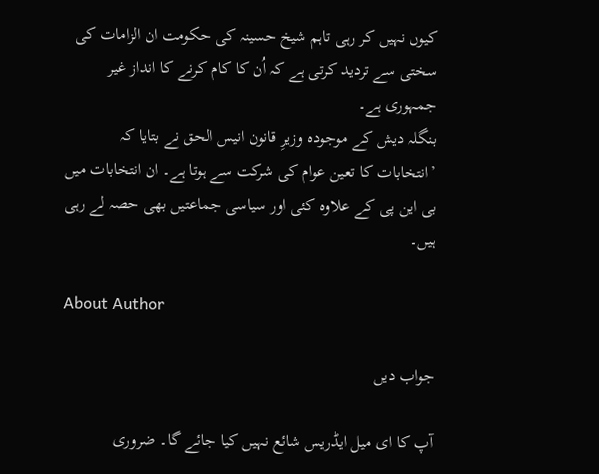کیوں نہیں کر رہی تاہم شیخ حسینہ کی حکومت ان الزامات کی سختی سے تردید کرتی ہے کہ اُن کا کام کرنے کا انداز غیر جمہوری ہے۔
بنگلہ دیش کے موجودہ وزیرِ قانون انیس الحق نے بتایا کہ ’انتخابات کا تعین عوام کی شرکت سے ہوتا ہے۔ ان انتخابات میں بی این پی کے علاوہ کئی اور سیاسی جماعتیں بھی حصہ لے رہی ہیں۔

About Author

جواب دیں

آپ کا ای میل ایڈریس شائع نہیں کیا جائے گا۔ ضروری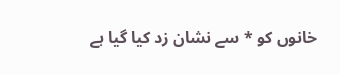خانوں کو * سے نشان زد کیا گیا ہے